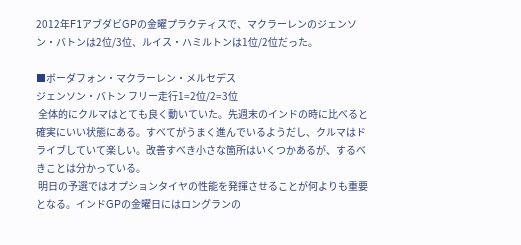2012年F1アブダビGPの金曜プラクティスで、マクラーレンのジェンソン・バトンは2位/3位、ルイス・ハミルトンは1位/2位だった。

■ボーダフォン・マクラーレン・メルセデス
ジェンソン・バトン フリー走行1=2位/2=3位
 全体的にクルマはとても良く動いていた。先週末のインドの時に比べると確実にいい状態にある。すべてがうまく進んでいるようだし、クルマはドライブしていて楽しい。改善すべき小さな箇所はいくつかあるが、するべきことは分かっている。
 明日の予選ではオプションタイヤの性能を発揮させることが何よりも重要となる。インドGPの金曜日にはロングランの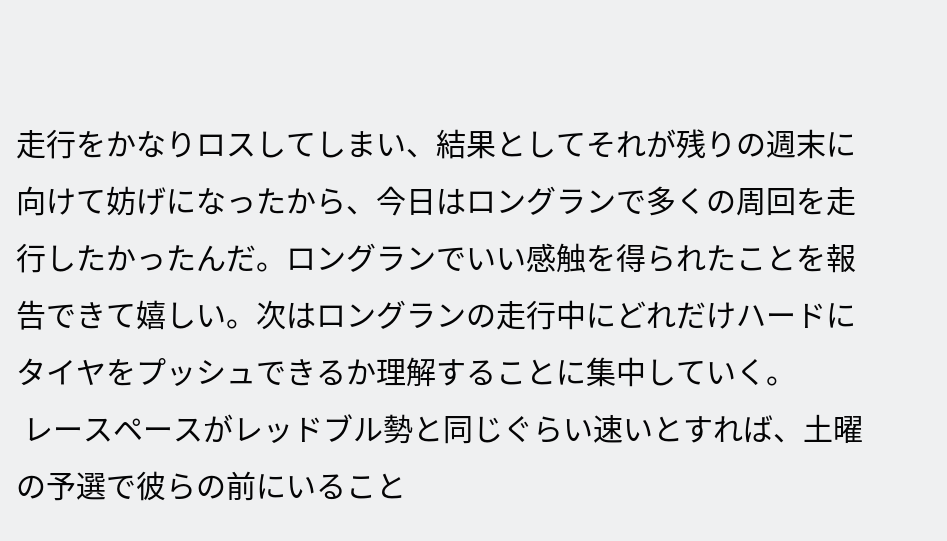走行をかなりロスしてしまい、結果としてそれが残りの週末に向けて妨げになったから、今日はロングランで多くの周回を走行したかったんだ。ロングランでいい感触を得られたことを報告できて嬉しい。次はロングランの走行中にどれだけハードにタイヤをプッシュできるか理解することに集中していく。
 レースペースがレッドブル勢と同じぐらい速いとすれば、土曜の予選で彼らの前にいること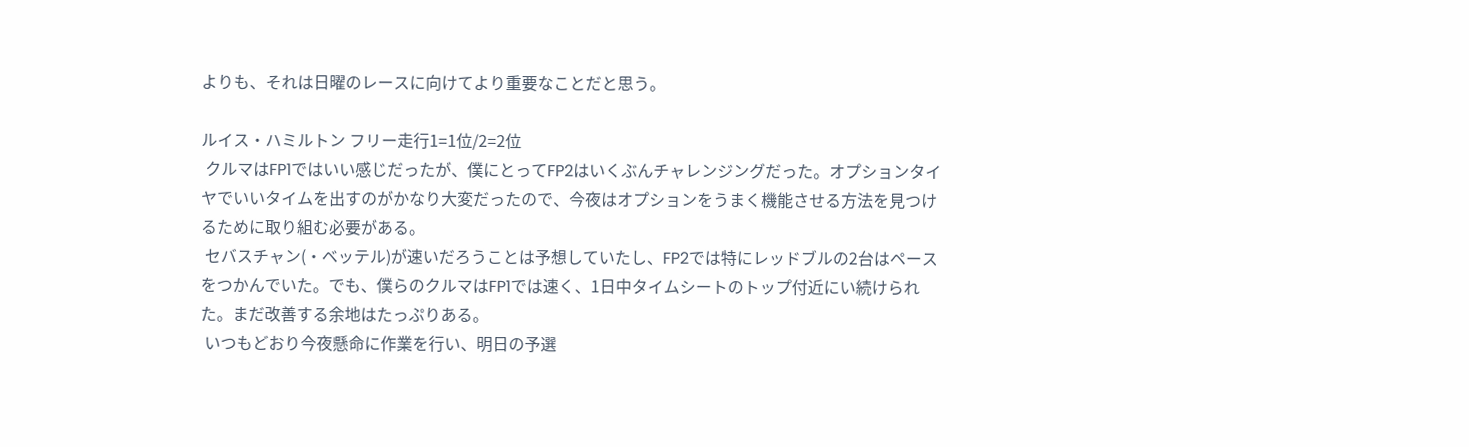よりも、それは日曜のレースに向けてより重要なことだと思う。

ルイス・ハミルトン フリー走行1=1位/2=2位
 クルマはFP1ではいい感じだったが、僕にとってFP2はいくぶんチャレンジングだった。オプションタイヤでいいタイムを出すのがかなり大変だったので、今夜はオプションをうまく機能させる方法を見つけるために取り組む必要がある。
 セバスチャン(・ベッテル)が速いだろうことは予想していたし、FP2では特にレッドブルの2台はペースをつかんでいた。でも、僕らのクルマはFP1では速く、1日中タイムシートのトップ付近にい続けられた。まだ改善する余地はたっぷりある。
 いつもどおり今夜懸命に作業を行い、明日の予選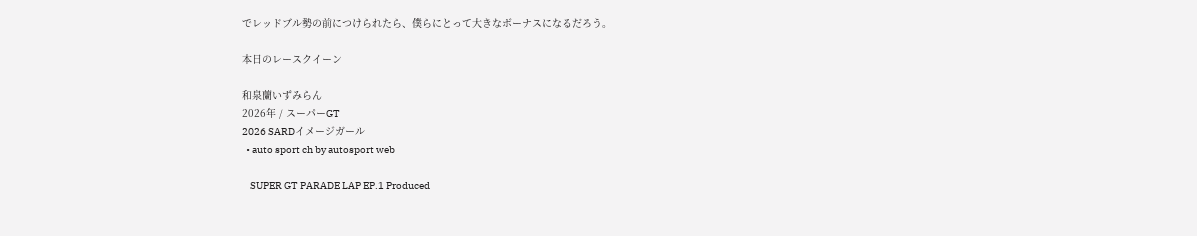でレッドブル勢の前につけられたら、僕らにとって大きなボーナスになるだろう。

本日のレースクイーン

和泉蘭いずみらん
2026年 / スーパーGT
2026 SARDイメージガール
  • auto sport ch by autosport web

    SUPER GT PARADE LAP EP.1 Produced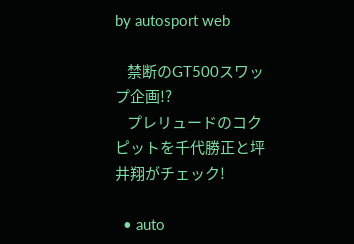by autosport web

    禁断のGT500スワップ企画!?
    プレリュードのコクピットを千代勝正と坪井翔がチェック!

  • auto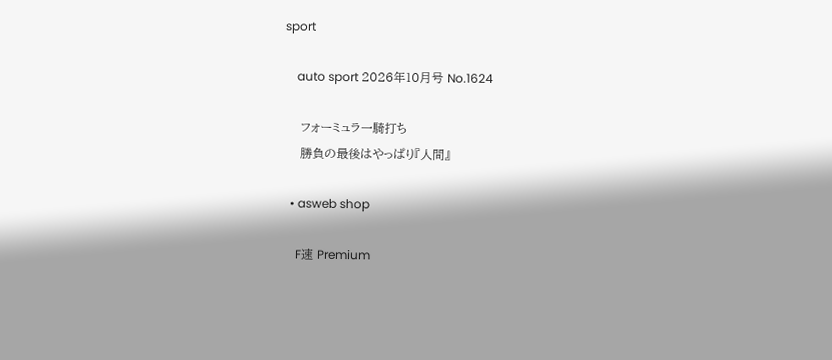sport

    auto sport 2026年10月号 No.1624

    フォーミュラ一騎打ち
    勝負の最後はやっぱり『人間』

  • asweb shop

    F速 Premium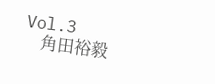Vol.3
    角田裕毅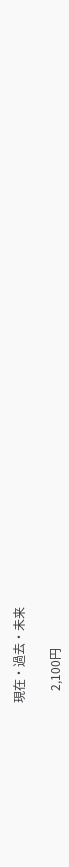現在・過去・未来

    2,100円